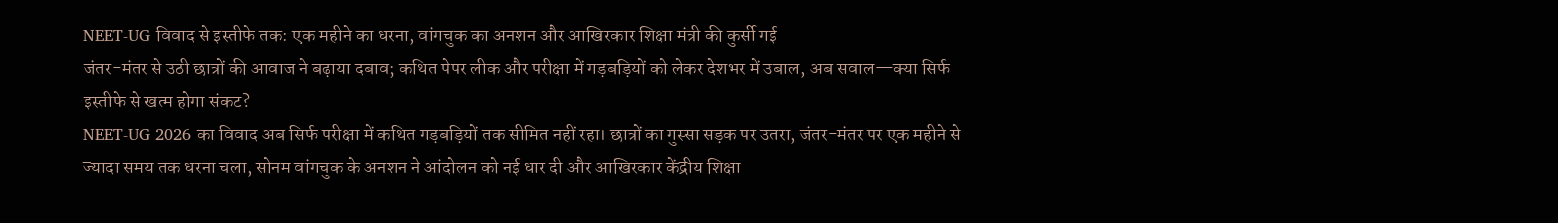NEET-UG विवाद से इस्तीफे तक: एक महीने का धरना, वांगचुक का अनशन और आखिरकार शिक्षा मंत्री की कुर्सी गई
जंतर-मंतर से उठी छात्रों की आवाज ने बढ़ाया दबाव; कथित पेपर लीक और परीक्षा में गड़बड़ियों को लेकर देशभर में उबाल, अब सवाल—क्या सिर्फ इस्तीफे से खत्म होगा संकट?
NEET-UG 2026 का विवाद अब सिर्फ परीक्षा में कथित गड़बड़ियों तक सीमित नहीं रहा। छात्रों का गुस्सा सड़क पर उतरा, जंतर-मंतर पर एक महीने से ज्यादा समय तक धरना चला, सोनम वांगचुक के अनशन ने आंदोलन को नई धार दी और आखिरकार केंद्रीय शिक्षा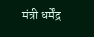मंत्री धर्मेंद्र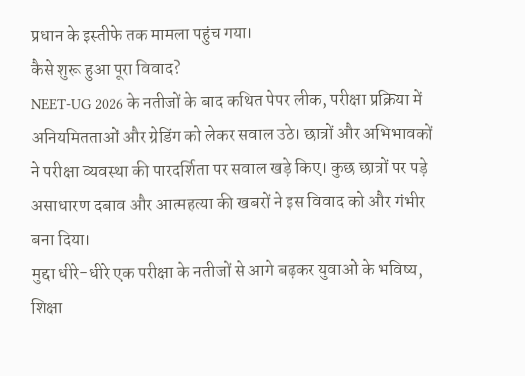प्रधान के इस्तीफे तक मामला पहुंच गया।
कैसे शुरू हुआ पूरा विवाद?
NEET-UG 2026 के नतीजों के बाद कथित पेपर लीक, परीक्षा प्रक्रिया में अनियमितताओं और ग्रेडिंग को लेकर सवाल उठे। छात्रों और अभिभावकों ने परीक्षा व्यवस्था की पारदर्शिता पर सवाल खड़े किए। कुछ छात्रों पर पड़े असाधारण दबाव और आत्महत्या की खबरों ने इस विवाद को और गंभीर बना दिया।
मुद्दा धीरे-धीरे एक परीक्षा के नतीजों से आगे बढ़कर युवाओं के भविष्य, शिक्षा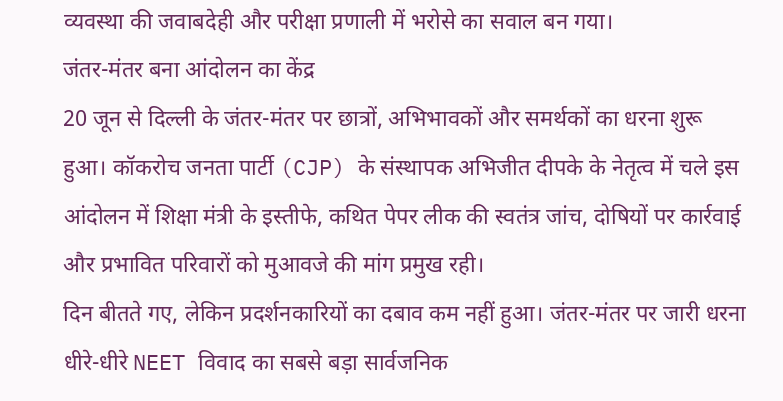व्यवस्था की जवाबदेही और परीक्षा प्रणाली में भरोसे का सवाल बन गया।
जंतर-मंतर बना आंदोलन का केंद्र
20 जून से दिल्ली के जंतर-मंतर पर छात्रों, अभिभावकों और समर्थकों का धरना शुरू हुआ। कॉकरोच जनता पार्टी (CJP) के संस्थापक अभिजीत दीपके के नेतृत्व में चले इस आंदोलन में शिक्षा मंत्री के इस्तीफे, कथित पेपर लीक की स्वतंत्र जांच, दोषियों पर कार्रवाई और प्रभावित परिवारों को मुआवजे की मांग प्रमुख रही।
दिन बीतते गए, लेकिन प्रदर्शनकारियों का दबाव कम नहीं हुआ। जंतर-मंतर पर जारी धरना धीरे-धीरे NEET विवाद का सबसे बड़ा सार्वजनिक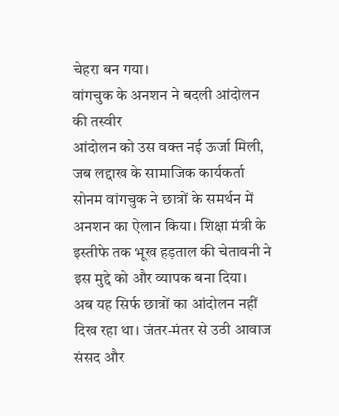चेहरा बन गया।
वांगचुक के अनशन ने बदली आंदोलन की तस्वीर
आंदोलन को उस वक्त नई ऊर्जा मिली, जब लद्दाख के सामाजिक कार्यकर्ता सोनम वांगचुक ने छात्रों के समर्थन में अनशन का ऐलान किया। शिक्षा मंत्री के इस्तीफे तक भूख हड़ताल की चेतावनी ने इस मुद्दे को और व्यापक बना दिया।
अब यह सिर्फ छात्रों का आंदोलन नहीं दिख रहा था। जंतर-मंतर से उठी आवाज संसद और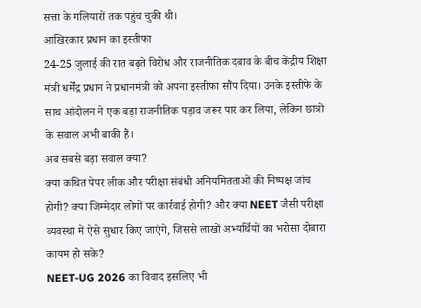सत्ता के गलियारों तक पहुंच चुकी थी।
आखिरकार प्रधान का इस्तीफा
24-25 जुलाई की रात बढ़ते विरोध और राजनीतिक दबाव के बीच केंद्रीय शिक्षा मंत्री धर्मेंद्र प्रधान ने प्रधानमंत्री को अपना इस्तीफा सौंप दिया। उनके इस्तीफे के साथ आंदोलन ने एक बड़ा राजनीतिक पड़ाव जरूर पार कर लिया, लेकिन छात्रों के सवाल अभी बाकी हैं।
अब सबसे बड़ा सवाल क्या?
क्या कथित पेपर लीक और परीक्षा संबंधी अनियमितताओं की निष्पक्ष जांच होगी? क्या जिम्मेदार लोगों पर कार्रवाई होगी? और क्या NEET जैसी परीक्षा व्यवस्था में ऐसे सुधार किए जाएंगे, जिससे लाखों अभ्यर्थियों का भरोसा दोबारा कायम हो सके?
NEET-UG 2026 का विवाद इसलिए भी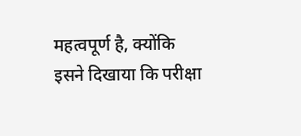महत्वपूर्ण है, क्योंकि इसने दिखाया कि परीक्षा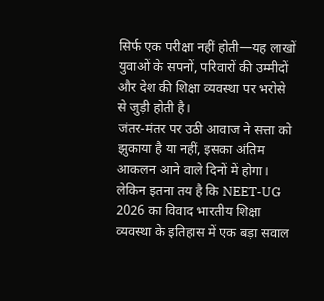सिर्फ एक परीक्षा नहीं होती—यह लाखों युवाओं के सपनों, परिवारों की उम्मीदों और देश की शिक्षा व्यवस्था पर भरोसे से जुड़ी होती है।
जंतर-मंतर पर उठी आवाज ने सत्ता को झुकाया है या नहीं, इसका अंतिम आकलन आने वाले दिनों में होगा। लेकिन इतना तय है कि NEET-UG 2026 का विवाद भारतीय शिक्षा व्यवस्था के इतिहास में एक बड़ा सवाल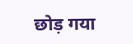छोड़ गया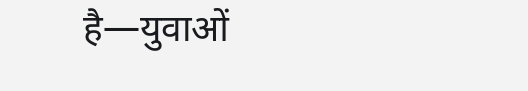है—युवाओं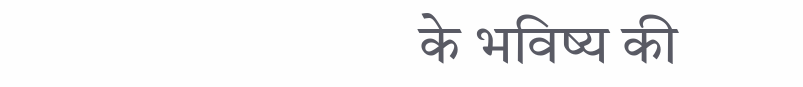के भविष्य की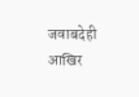जवाबदेही आखिर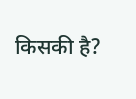किसकी है?